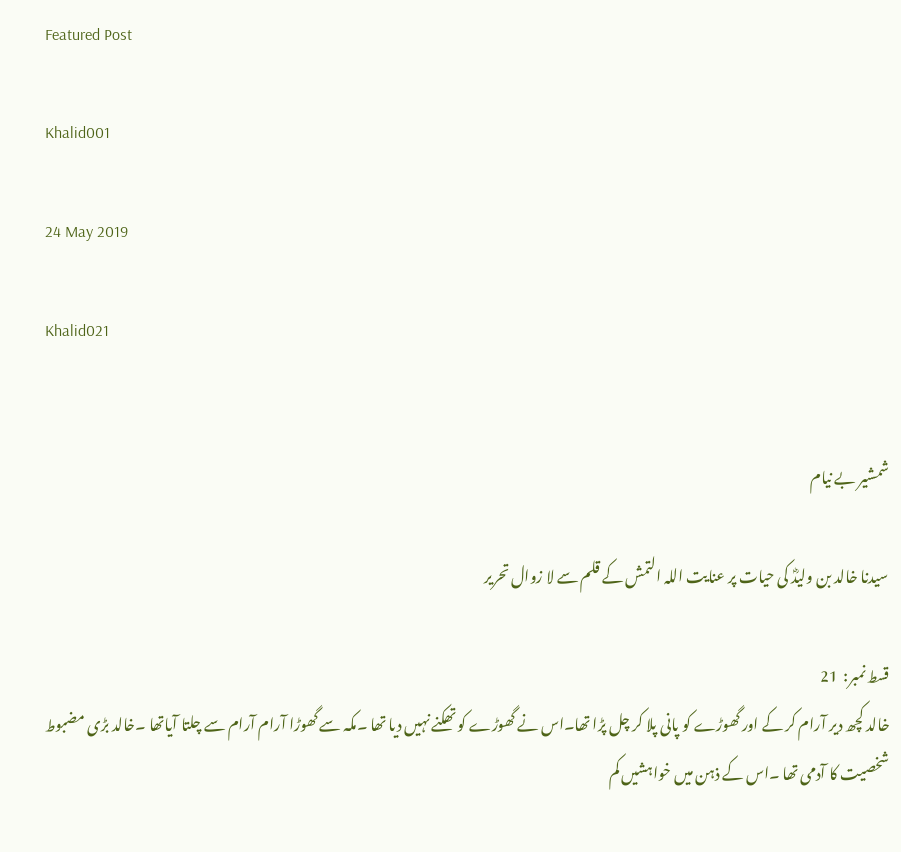Featured Post

Khalid001

24 May 2019

Khalid021


شمشیر بے نیام

سیدنا خالد بن ولیدؓ کی حیات پر عنایت اللہ التمش کے قلم سے لا زوال تحریر

قسط نمبر:  21
خالد کچھ دیر آرام کر کے اور گھوڑے کو پانی پلا کر چل پڑا تھا۔اس نے گھوڑے کو تھکنے نہیں دیا تھا ۔مکہ سے گھوڑا آرام آرام سے چلتا آیاتھا ۔خالد بڑی مضبوط شخصیت کا آدمی تھا ۔اس کے ذہن میں خواہشیں کم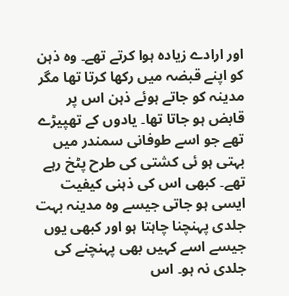اور ارادے زیادہ ہوا کرتے تھے۔ وہ ذہن کو اپنے قبضہ میں رکھا کرتا تھا مگر مدینہ کو جاتے ہوئے ذہن اس پر قابض ہو جاتا تھا۔ یادوں کے تھپیڑے تھے جو اسے طوفانی سمندر میں بہتی ہو ئی کشتی کی طرح پٹخ رہے تھے۔ کبھی اس کی ذہنی کیفیت ایسی ہو جاتی جیسے وہ مدینہ بہت جلدی پہنچنا چاہتا ہو اور کبھی یوں جیسے اسے کہیں بھی پہنچنے کی جلدی نہ ہو۔ اس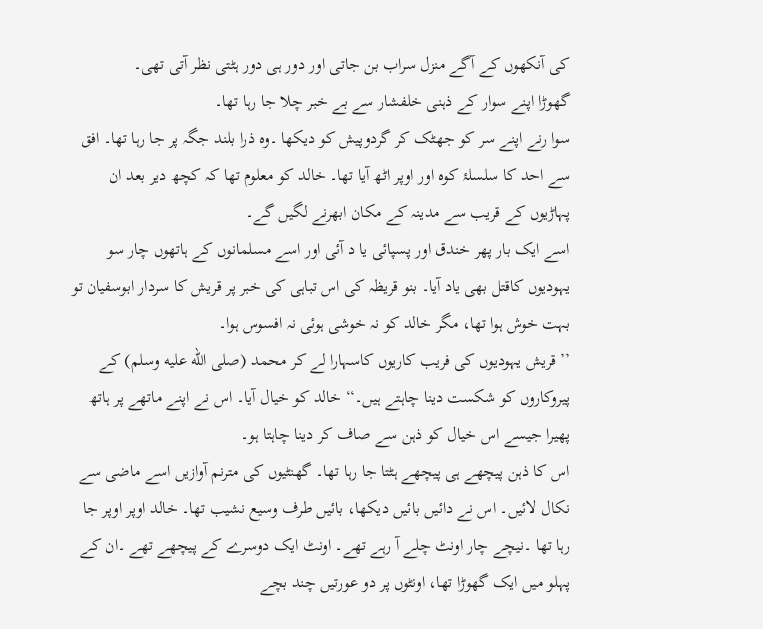کی آنکھوں کے آگے منزل سراب بن جاتی اور دور ہی دور ہٹتی نظر آتی تھی۔
گھوڑا اپنے سوار کے ذہنی خلفشار سے بے خبر چلا جا رہا تھا۔
سوا رنے اپنے سر کو جھٹک کر گردوپیش کو دیکھا ۔وہ ذرا بلند جگہ پر جا رہا تھا۔ افق سے احد کا سلسلۂ کوہ اور اوپر اٹھ آیا تھا۔ خالد کو معلوم تھا کہ کچھ دیر بعد ان پہاڑیوں کے قریب سے مدینہ کے مکان ابھرنے لگیں گے۔
اسے ایک بار پھر خندق اور پسپائی یا د آئی اور اسے مسلمانوں کے ہاتھوں چار سو یہودیوں کاقتل بھی یاد آیا۔ بنو قریظہ کی اس تباہی کی خبر پر قریش کا سردار ابوسفیان تو بہت خوش ہوا تھا، مگر خالد کو نہ خوشی ہوئی نہ افسوس ہوا۔
’’قریش یہودیوں کی فریب کاریوں کاسہارا لے کر محمد (صلى الله عليه وسلم) کے پیروکاروں کو شکست دینا چاہتے ہیں۔‘‘ خالد کو خیال آیا۔ اس نے اپنے ماتھے پر ہاتھ پھیرا جیسے اس خیال کو ذہن سے صاف کر دینا چاہتا ہو۔
اس کا ذہن پیچھے ہی پیچھے ہٹتا جا رہا تھا۔ گھنٹیوں کی مترنم آوازیں اسے ماضی سے نکال لائیں۔ اس نے دائیں بائیں دیکھا، بائیں طرف وسیع نشیب تھا۔ خالد اوپر اوپر جا رہا تھا ۔نیچے چار اونٹ چلے آ رہے تھے۔ اونٹ ایک دوسرے کے پیچھے تھے ۔ان کے پہلو میں ایک گھوڑا تھا، اونٹوں پر دو عورتیں چند بچے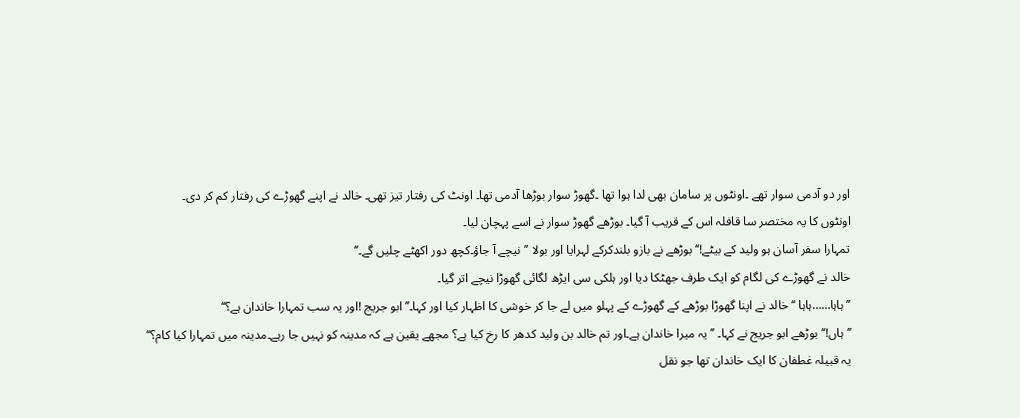اور دو آدمی سوار تھے ۔اونٹوں پر سامان بھی لدا ہوا تھا ۔گھوڑ سوار بوڑھا آدمی تھا۔ اونٹ کی رفتار تیز تھی۔ خالد نے اپنے گھوڑے کی رفتار کم کر دی۔
اونٹوں کا یہ مختصر سا قافلہ اس کے قریب آ گیا۔ بوڑھے گھوڑ سوار نے اسے پہچان لیا۔
تمہارا سفر آسان ہو ولید کے بیٹے!‘‘بوڑھے نے بازو بلندکرکے لہرایا اور بولا ’’نیچے آ جاؤ۔کچھ دور اکھٹے چلیں گے۔‘‘
خالد نے گھوڑے کی لگام کو ایک طرف جھٹکا دیا اور ہلکی سی ایڑھ لگائی گھوڑا نیچے اتر گیا۔
’’ہاہا……ہاہا ‘‘خالد نے اپنا گھوڑا بوڑھے کے گھوڑے کے پہلو میں لے جا کر خوشی کا اظہار کیا اور کہا۔’’ابو جریج !اور یہ سب تمہارا خاندان ہے؟‘‘
’’ہاں!‘‘ بوڑھے ابو جریج نے کہا۔ ’’یہ میرا خاندان ہے۔اور تم خالد بن ولید کدھر کا رخ کیا ہے؟ مجھے یقین ہے کہ مدینہ کو نہیں جا رہے۔مدینہ میں تمہارا کیا کام؟‘‘
یہ قبیلہ غطفان کا ایک خاندان تھا جو نقل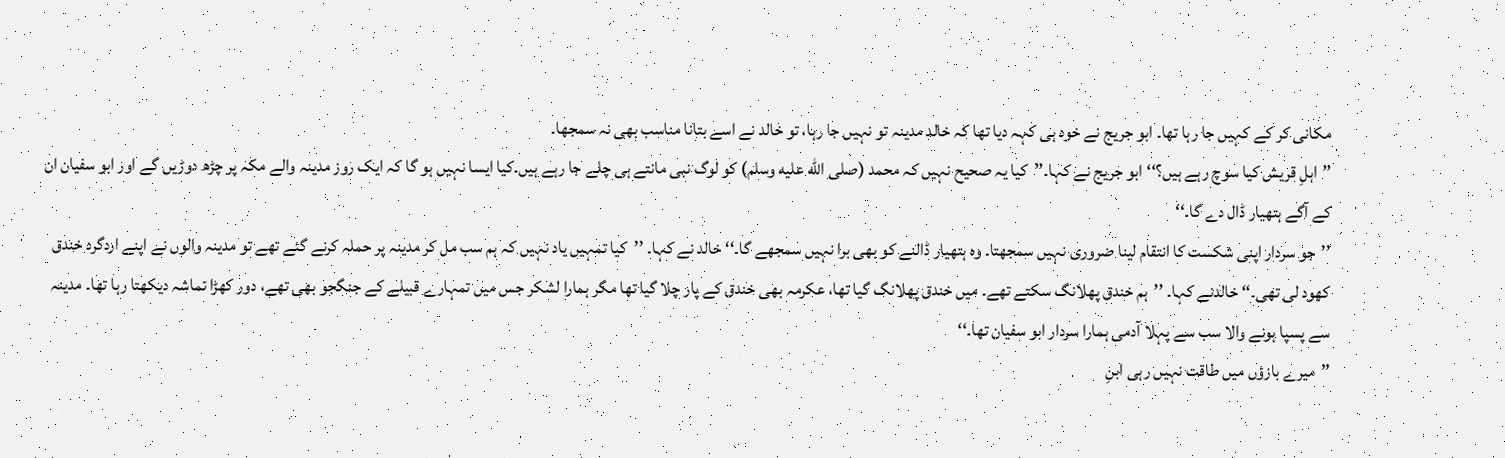مکانی کر کے کہیں جا رہا تھا۔ ابو جریج نے خود ہی کہہ دیا تھا کہ خالد مدینہ تو نہیں جا رہا، تو خالد نے اسے بتانا مناسب بھی نہ سمجھا۔
’’اہلِ قریش کیا سوچ رہے ہیں؟‘‘ ابو جریج نے کہا۔’’کیا یہ صحیح نہیں کہ محمد (صلى الله عليه وسلم) کو لوگ نبی مانتے ہی چلے جا رہے ہیں۔کیا ایسا نہیں ہو گا کہ ایک روز مدینہ والے مکہ پر چڑھ دوڑیں گے اور ابو سفیان ان کے آگے ہتھیار ڈال دے گا۔‘‘
’’جو سردار اپنی شکست کا انتقام لینا ضروری نہیں سمجھتا۔ وہ ہتھیار ڈالنے کو بھی برا نہیں سمجھے گا۔‘‘ خالد نے کہا۔ ’’کیا تمہیں یاد نہیں کہ ہم سب مل کر مدینہ پر حملہ کرنے گئے تھے تو مدینہ والوں نے اپنے اردگرد خندق کھود لی تھی۔‘‘ خالدنے کہا۔ ’’ہم خندق پھلانگ سکتے تھے۔ میں خندق پھلانگ گیا تھا، عکرمہ بھی خندق کے پار چلا گیا تھا مگر ہمارا لشکر جس میں تمہارے قبیلے کے جنگجو بھی تھے، دور کھڑا تماشہ دیکھتا رہا تھا۔ مدینہ سے پسپا ہونے والا سب سے پہلا آدمی ہمارا سردار ابو سفیان تھا۔‘‘
’’میرے بازؤں میں طاقت نہیں رہی ابنِ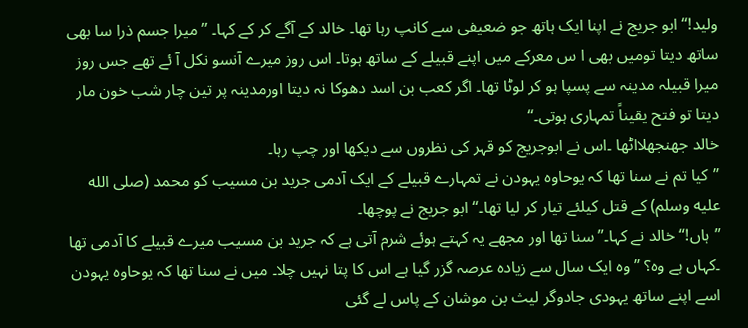ولید!‘‘ ابو جریج نے اپنا ایک ہاتھ جو ضعیفی سے کانپ رہا تھا۔ خالد کے آگے کر کے کہا۔ ’’میرا جسم ذرا سا بھی ساتھ دیتا تومیں بھی ا س معرکے میں اپنے قبیلے کے ساتھ ہوتا۔ اس روز میرے آنسو نکل آ ئے تھے جس روز میرا قبیلہ مدینہ سے پسپا ہو کر لوٹا تھا۔ اگر کعب بن اسد دھوکا نہ دیتا اورمدینہ پر تین چار شب خون مار دیتا تو فتح یقیناً تمہاری ہوتی۔‘‘
خالد جھنجھلااٹھا ۔اس نے ابوجریج کو قہر کی نظروں سے دیکھا اور چپ رہا۔
’’کیا تم نے سنا تھا کہ یوحاوہ یہودن نے تمہارے قبیلے کے ایک آدمی جرید بن مسیب کو محمد (صلى الله عليه وسلم) کے قتل کیلئے تیار کر لیا تھا۔‘‘ ابو جریج نے پوچھا۔
’’ہاں!‘‘ خالد نے کہا۔’’سنا تھا اور مجھے یہ کہتے ہوئے شرم آتی ہے کہ جرید بن مسیب میرے قبیلے کا آدمی تھا ۔کہاں ہے وہ؟ ’’وہ ایک سال سے زیادہ عرصہ گزر گیا ہے اس کا پتا نہیں چلا۔ میں نے سنا تھا کہ یوحاوہ یہودن اسے اپنے ساتھ یہودی جادوگر لیث بن موشان کے پاس لے گئی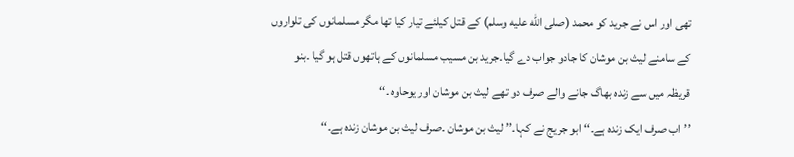تھی اور اس نے جرید کو محمد (صلى الله عليه وسلم) کے قتل کیلئے تیار کیا تھا مگر مسلمانوں کی تلواروں کے سامنے لیث بن موشان کا جادو جواب دے گیا۔جرید بن مسیب مسلمانوں کے ہاتھوں قتل ہو گیا ۔بنو قریظہ میں سے زندہ بھاگ جانے والے صرف دو تھے لیث بن موشان اور یوحاوہ ۔‘‘
’’اب صرف ایک زندہ ہے۔‘‘ ابو جریج نے کہا۔’’ لیث بن موشان ۔صرف لیث بن موشان زندہ ہے۔‘‘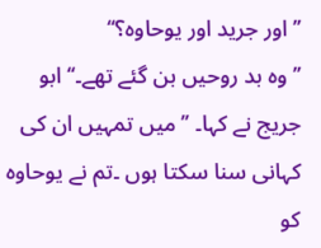’’اور جرید اور یوحاوہ؟‘‘
’’وہ بد روحیں بن گئے تھے۔‘‘ ابو جریج نے کہا۔ ’’میں تمہیں ان کی کہانی سنا سکتا ہوں ۔تم نے یوحاوہ کو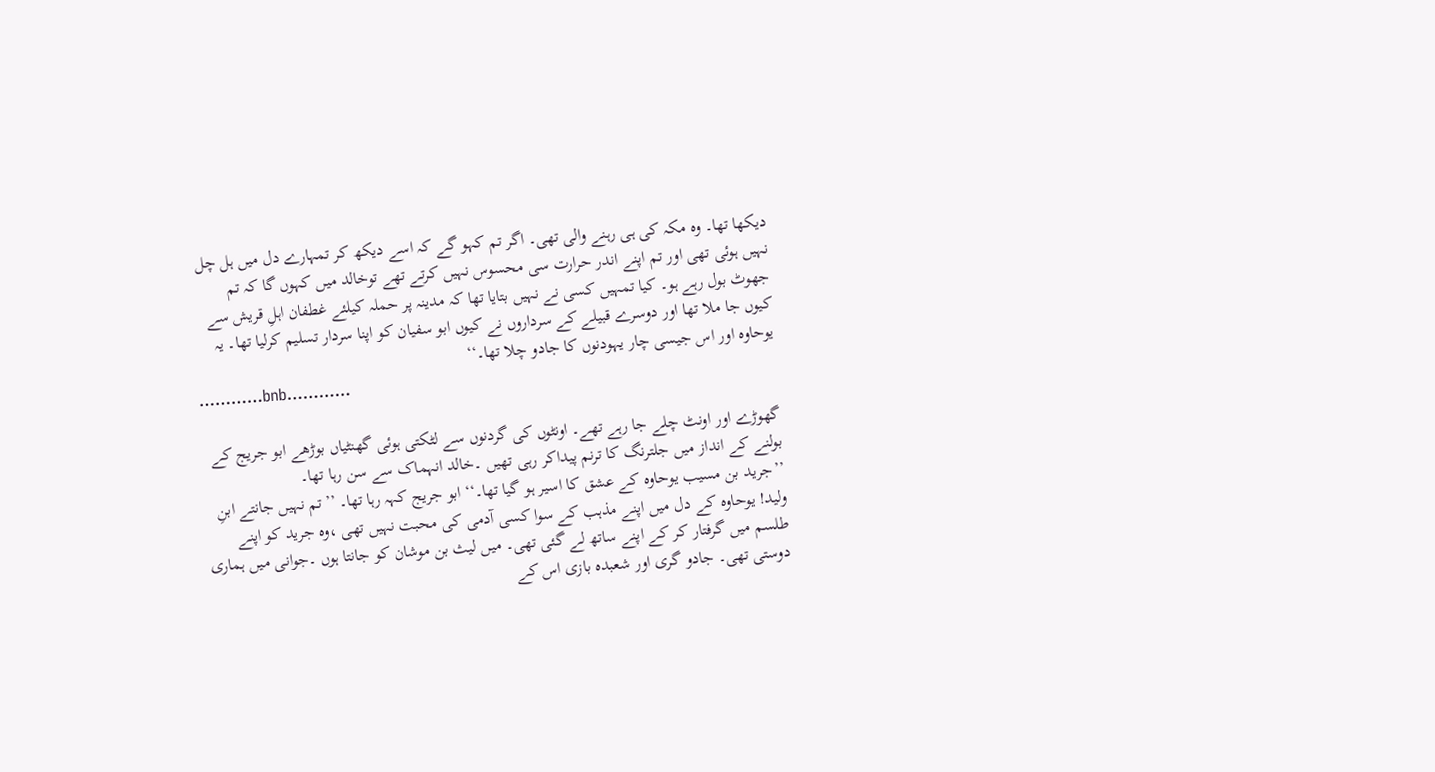دیکھا تھا۔ وہ مکہ کی ہی رہنے والی تھی۔ اگر تم کہو گے کہ اسے دیکھ کر تمہارے دل میں ہل چل نہیں ہوئی تھی اور تم اپنے اندر حرارت سی محسوس نہیں کرتے تھے توخالد میں کہوں گا کہ تم جھوٹ بول رہے ہو۔ کیا تمہیں کسی نے نہیں بتایا تھا کہ مدینہ پر حملہ کیلئے غطفان اہلِ قریش سے کیوں جا ملا تھا اور دوسرے قبیلے کے سرداروں نے کیوں ابو سفیان کو اپنا سردار تسلیم کرلیا تھا۔ یہ یوحاوہ اور اس جیسی چار یہودنوں کا جادو چلا تھا۔‘‘
…………bnb…………

گھوڑے اور اونٹ چلے جا رہے تھے۔ اونٹوں کی گردنوں سے لٹکتی ہوئی گھنٹیاں بوڑھے ابو جریج کے بولنے کے انداز میں جلترنگ کا ترنم پیداکر رہی تھیں ۔خالد انہماک سے سن رہا تھا۔
’’جرید بن مسیب یوحاوہ کے عشق کا اسیر ہو گیا تھا۔‘‘ ابو جریج کہہ رہا تھا۔ ’’تم نہیں جانتے ابنِ ولید! یوحاوہ کے دل میں اپنے مذہب کے سوا کسی آدمی کی محبت نہیں تھی ،وہ جرید کو اپنے طلسم میں گرفتار کر کے اپنے ساتھ لے گئی تھی۔ میں لیث بن موشان کو جانتا ہوں ۔جوانی میں ہماری دوستی تھی۔ جادو گری اور شعبدہ بازی اس کے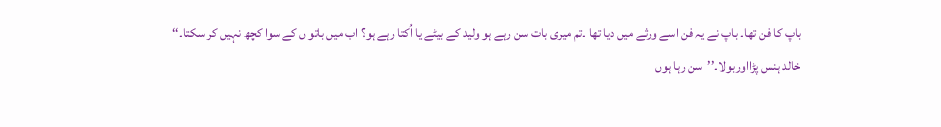باپ کا فن تھا۔ باپ نے یہ فن اسے ورثے میں دیا تھا ۔تم میری بات سن رہے ہو ولید کے بیٹے یا اُکتا رہے ہو؟ اب میں باتو ں کے سوا کچھ نہیں کر سکتا۔‘‘
خالد ہنس پڑااوربولا۔’’سن رہا ہوں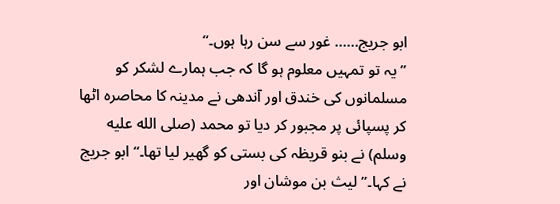ابو جریج…… غور سے سن رہا ہوں۔‘‘
’’یہ تو تمہیں معلوم ہو گا کہ جب ہمارے لشکر کو مسلمانوں کی خندق اور آندھی نے مدینہ کا محاصرہ اٹھا کر پسپائی پر مجبور کر دیا تو محمد (صلى الله عليه وسلم) نے بنو قریظہ کی بستی کو گھیر لیا تھا۔‘‘ ابو جریج نے کہا۔’’لیث بن موشان اور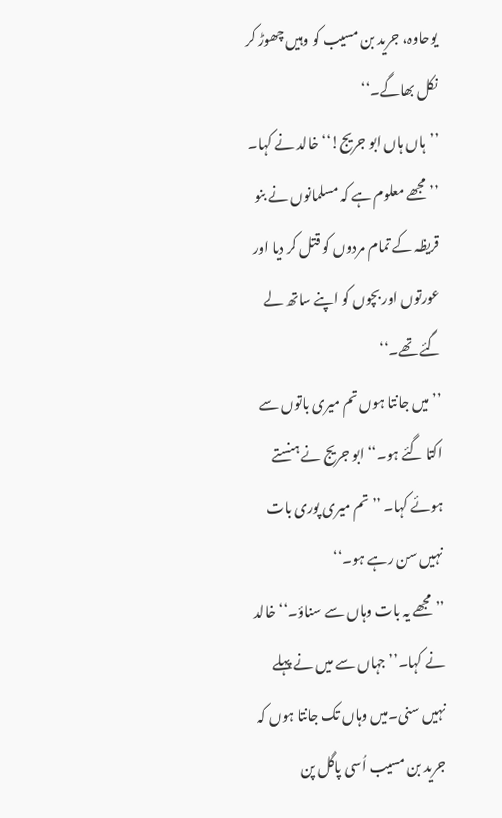یوحاوہ، جرید بن مسیب کو وہیں چھوڑ کر نکل بھاگے۔‘‘
’’ہاں ہاں ابو جریج!‘‘ خالد نے کہا۔ ’’مجھے معلوم ہے کہ مسلمانوں نے بنو قریظہ کے تمام مردوں کو قتل کر دیا اور عورتوں اور بچوں کو اپنے ساتھ لے گئے تھے۔‘‘
’’میں جانتا ہوں تم میری باتوں سے اکتا گئے ہو۔‘‘ ابو جریج نے ہنستے ہوئے کہا۔ ’’تم میری پوری بات نہیں سن رہے ہو۔‘‘
’’مجھے یہ بات وہاں سے سناؤ۔‘‘ خالد نے کہا۔’’ جہاں سے میں نے پہلے نہیں سنی۔میں وہاں تک جانتا ہوں کہ جرید بن مسیب اُسی پاگل پن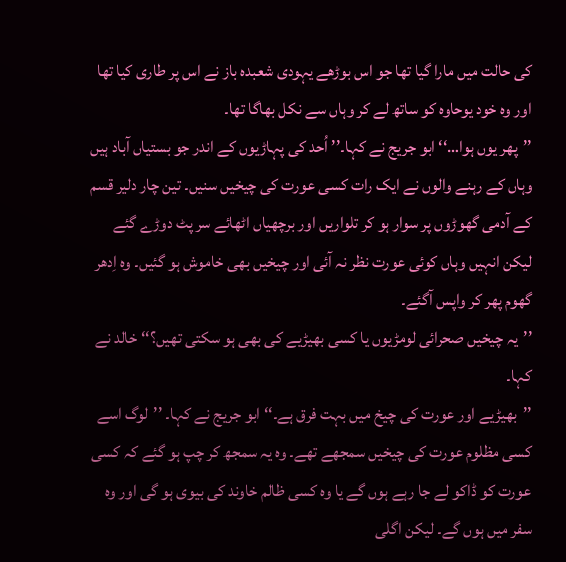کی حالت میں مارا گیا تھا جو اس بوڑھے یہودی شعبدہ باز نے اس پر طاری کیا تھا اور وہ خود یوحاوہ کو ساتھ لے کر وہاں سے نکل بھاگا تھا۔
’’پھر یوں ہوا…‘‘ ابو جریج نے کہا۔’’ اُحد کی پہاڑیوں کے اندر جو بستیاں آباد ہیں وہاں کے رہنے والوں نے ایک رات کسی عورت کی چیخیں سنیں۔ تین چار دلیر قسم کے آدمی گھوڑوں پر سوار ہو کر تلواریں اور برچھیاں اٹھائے سر پٹ دوڑے گئے لیکن انہیں وہاں کوئی عورت نظر نہ آئی اور چیخیں بھی خاموش ہو گئیں۔ وہ اِدھر گھوم پھر کر واپس آگئے۔
’’یہ چیخیں صحرائی لومڑیوں یا کسی بھیڑیے کی بھی ہو سکتی تھیں؟‘‘ خالد نے کہا۔
’’بھیڑیے اور عورت کی چیخ میں بہت فرق ہے۔‘‘ ابو جریج نے کہا۔ ’’لوگ اسے کسی مظلوم عورت کی چیخیں سمجھے تھے۔ وہ یہ سمجھ کر چپ ہو گئے کہ کسی عورت کو ڈاکو لے جا رہے ہوں گے یا وہ کسی ظالم خاوند کی بیوی ہو گی اور وہ سفر میں ہوں گے۔ لیکن اگلی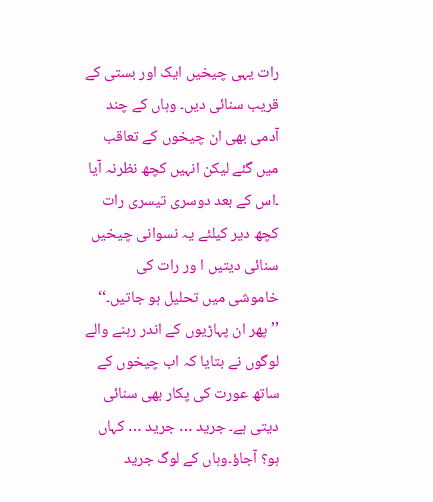رات یہی چیخیں ایک اور بستی کے قریب سنائی دیں۔ وہاں کے چند آدمی بھی ان چیخوں کے تعاقب میں گئے لیکن انہیں کچھ نظرنہ آیا ۔اس کے بعد دوسری تیسری رات کچھ دیر کیلئے یہ نسوانی چیخیں سنائی دیتیں ا ور رات کی خاموشی میں تحلیل ہو جاتیں۔‘‘
’’پھر ان پہاڑیوں کے اندر رہنے والے لوگوں نے بتایا کہ اب چیخوں کے ساتھ عورت کی پکار بھی سنائی دیتی ہے۔ جرید … جرید … کہاں ہو؟ آجاؤ۔وہاں کے لوگ جرید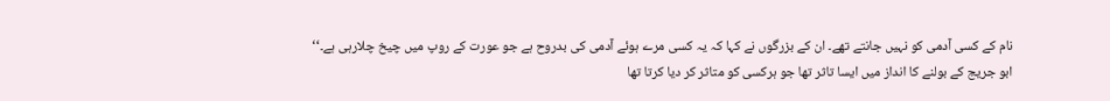نام کے کسی آدمی کو نہیں جانتے تھے۔ ان کے بزرگوں نے کہا کہ یہ کسی مرے ہوئے آدمی کی بدروح ہے جو عورت کے روپ میں چیخ چلارہی ہے۔‘‘
ابو جریج کے بولنے کا انداز میں ایسا تاثر تھا جو ہرکسی کو متاثر کر دیا کرتا تھا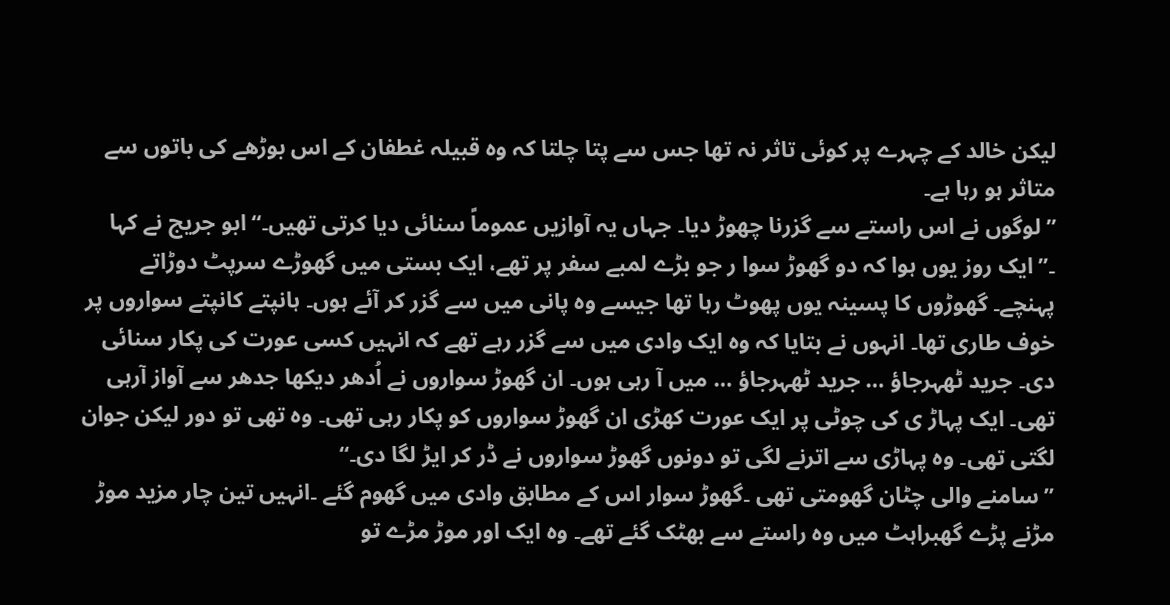لیکن خالد کے چہرے پر کوئی تاثر نہ تھا جس سے پتا چلتا کہ وہ قبیلہ غطفان کے اس بوڑھے کی باتوں سے متاثر ہو رہا ہے۔
’’لوگوں نے اس راستے سے گزرنا چھوڑ دیا۔ جہاں یہ آوازیں عموماً سنائی دیا کرتی تھیں۔‘‘ ابو جریج نے کہا ۔’’ایک روز یوں ہوا کہ دو گھوڑ سوا ر جو بڑے لمبے سفر پر تھے، ایک بستی میں گھوڑے سرپٹ دوڑاتے پہنچے۔ گھوڑوں کا پسینہ یوں پھوٹ رہا تھا جیسے وہ پانی میں سے گزر کر آئے ہوں۔ ہانپتے کانپتے سواروں پر خوف طاری تھا۔ انہوں نے بتایا کہ وہ ایک وادی میں سے گزر رہے تھے کہ انہیں کسی عورت کی پکار سنائی دی۔ جرید ٹھہرجاؤ … جرید ٹھہرجاؤ … میں آ رہی ہوں۔ ان گھوڑ سواروں نے اُدھر دیکھا جدھر سے آواز آرہی تھی۔ ایک پہاڑ ی کی چوٹی پر ایک عورت کھڑی ان گھوڑ سواروں کو پکار رہی تھی۔ وہ تھی تو دور لیکن جوان لگتی تھی۔ وہ پہاڑی سے اترنے لگی تو دونوں گھوڑ سواروں نے ڈر کر ایڑ لگا دی۔‘‘
’’سامنے والی چٹان گھومتی تھی ۔گھوڑ سوار اس کے مطابق وادی میں گھوم گئے ۔انہیں تین چار مزید موڑ مڑنے پڑے گھبراہٹ میں وہ راستے سے بھٹک گئے تھے۔ وہ ایک اور موڑ مڑے تو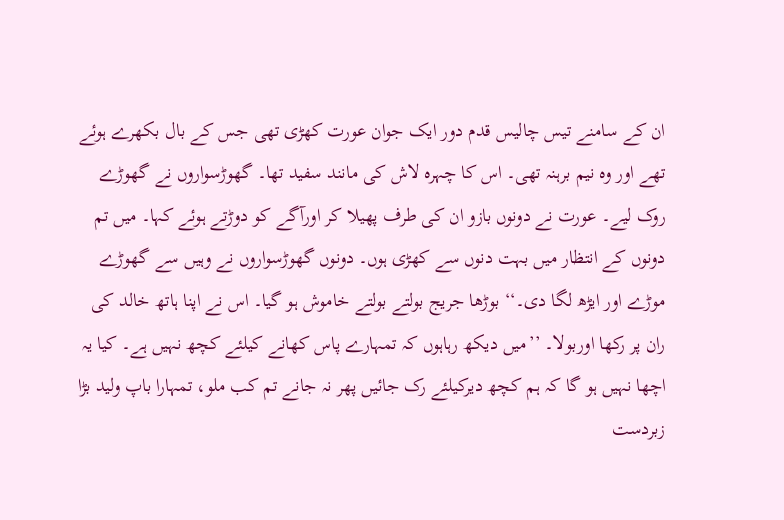ان کے سامنے تیس چالیس قدم دور ایک جوان عورت کھڑی تھی جس کے بال بکھرے ہوئے تھے اور وہ نیم برہنہ تھی۔ اس کا چہرہ لاش کی مانند سفید تھا۔ گھوڑسواروں نے گھوڑے روک لیے۔ عورت نے دونوں بازو ان کی طرف پھیلا کر اورآگے کو دوڑتے ہوئے کہا۔ میں تم دونوں کے انتظار میں بہت دنوں سے کھڑی ہوں۔ دونوں گھوڑسواروں نے وہیں سے گھوڑے موڑے اور ایڑھ لگا دی۔‘‘ بوڑھا جریج بولتے بولتے خاموش ہو گیا۔ اس نے اپنا ہاتھ خالد کی ران پر رکھا اوربولا۔ ’’میں دیکھ رہاہوں کہ تمہارے پاس کھانے کیلئے کچھ نہیں ہے۔ کیا یہ اچھا نہیں ہو گا کہ ہم کچھ دیرکیلئے رک جائیں پھر نہ جانے تم کب ملو، تمہارا باپ ولید بڑا زبردست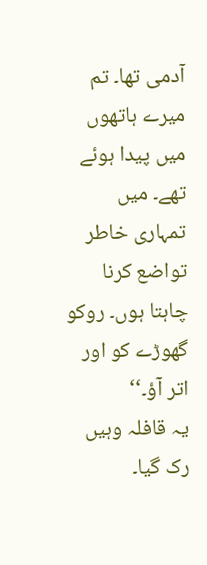آدمی تھا۔ تم میرے ہاتھوں میں پیدا ہوئے تھے۔ میں تمہاری خاطر تواضع کرنا چاہتا ہوں۔ روکو گھوڑے کو اور اتر آؤ۔‘‘
یہ قافلہ وہیں رک گیا۔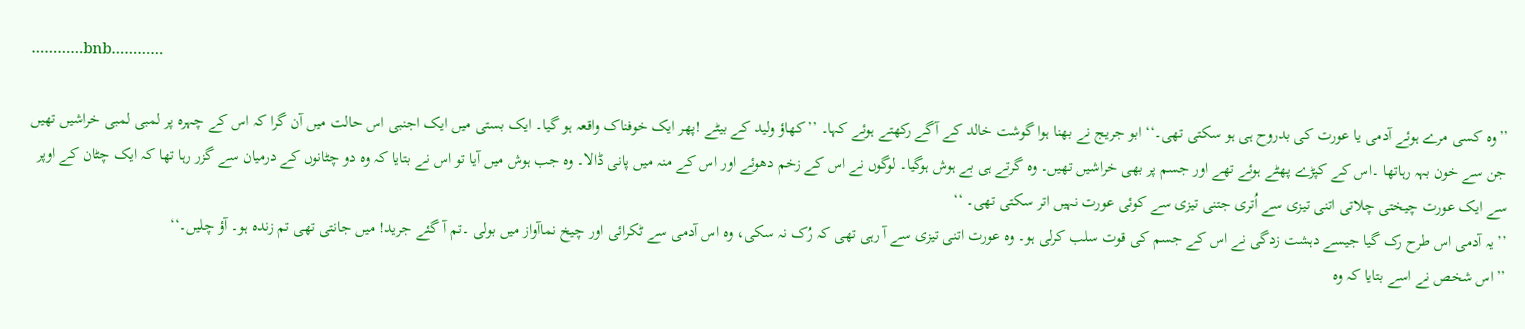…………bnb…………

’’وہ کسی مرے ہوئے آدمی یا عورت کی بدروح ہی ہو سکتی تھی۔‘‘ ابو جریج نے بھنا ہوا گوشت خالد کے آگے رکھتے ہوئے کہا۔ ’’کھاؤ ولید کے بیٹے !پھر ایک خوفناک واقعہ ہو گیا۔ ایک بستی میں ایک اجنبی اس حالت میں آن گرا کہ اس کے چہرہ پر لمبی لمبی خراشیں تھیں جن سے خون بہہ رہاتھا ۔اس کے کپڑے پھٹے ہوئے تھے اور جسم پر بھی خراشیں تھیں۔ وہ گرتے ہی بے ہوش ہوگیا۔ لوگوں نے اس کے زخم دھوئے اور اس کے منہ میں پانی ڈالا۔ وہ جب ہوش میں آیا تو اس نے بتایا کہ وہ دو چٹانوں کے درمیان سے گزر رہا تھا کہ ایک چٹان کے اوپر سے ایک عورت چیختی چلاتی اتنی تیزی سے اُتری جتنی تیزی سے کوئی عورت نہیں اتر سکتی تھی۔ ‘‘
’’یہ آدمی اس طرح رک گیا جیسے دہشت زدگی نے اس کے جسم کی قوت سلب کرلی ہو۔ وہ عورت اتنی تیزی سے آ رہی تھی کہ رُک نہ سکی، وہ اس آدمی سے ٹکرائی اور چیخ نماآواز میں بولی ۔تم آ گئے جرید! میں جانتی تھی تم زندہ ہو۔ آؤ چلیں۔‘‘
’’اس شخص نے اسے بتایا کہ وہ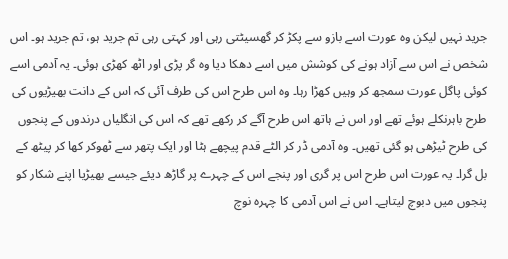جرید نہیں لیکن وہ عورت اسے بازو سے پکڑ کر گھسیٹتی رہی اور کہتی رہی تم جرید ہو، تم جرید ہو۔ اس شخص نے اس سے آزاد ہونے کی کوشش میں اسے دھکا دیا وہ گر پڑی اور اٹھ کھڑی ہوئی۔ یہ آدمی اسے کوئی پاگل عورت سمجھ کر وہیں کھڑا رہا۔ وہ اس طرح اس کی طرف آئی کہ اس کے دانت بھیڑیوں کی طرح باہرنکلے ہوئے تھے اور اس نے ہاتھ اس طرح آگے کر رکھے تھے کہ اس کی انگلیاں درندوں کے پنجوں کی طرح ٹیڑھی ہو گئی تھیں۔ وہ آدمی ڈر کر الٹے قدم پیچھے ہٹا اور ایک پتھر سے ٹھوکر کھا کر پیٹھ کے بل گرا۔ یہ عورت اس طرح اس پر گری اور پنجے اس کے چہرے پر گاڑھ دیئے جیسے بھیڑیا اپنے شکار کو پنجوں میں دبوچ لیتاہے۔ اس نے اس آدمی کا چہرہ نوچ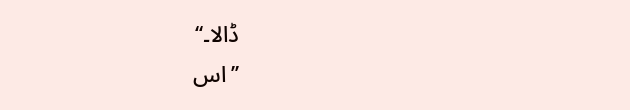ڈالا۔‘‘
’’اس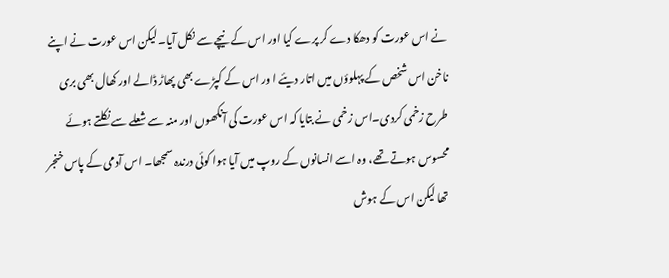نے اس عورت کو دھکا دے کر پرے کیا اور اس کے نیچے سے نکل آیا۔ لیکن اس عورت نے اپنے ناخن اس شخص کے پہلوؤں میں اتار دیئے ا ور اس کے کپڑے بھی پھاڑ ڈالے اور کھال بھی بری طرح زخمی کردی۔اس زخمی نے بتایا کہ اس عورت کی آنکھوں اور منہ سے شعلے سے نکلتے ہوئے محسوس ہوتے تھے، وہ اسے انسانوں کے روپ میں آیا ہوا کوئی درندہ سمجھا۔ اس آدمی کے پاس خنجر تھا لیکن اس کے ہوش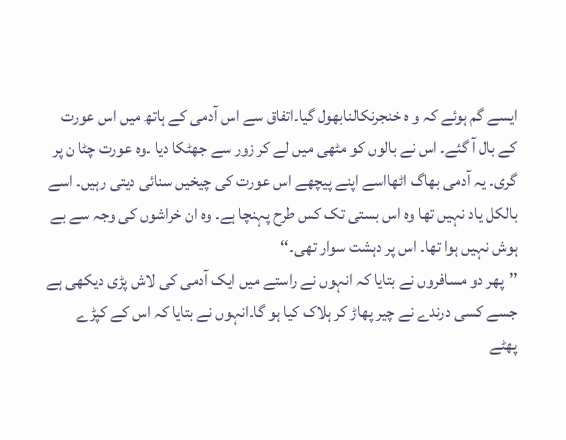ایسے گم ہوئے کہ و ہ خنجرنکالنابھول گیا۔اتفاق سے اس آدمی کے ہاتھ میں اس عورت کے بال آ گئے۔ اس نے بالوں کو مٹھی میں لے کر زور سے جھٹکا دیا ۔وہ عورت چٹا ن پر گری۔ یہ آدمی بھاگ اٹھااسے اپنے پیچھے اس عورت کی چیخیں سنائی دیتی رہیں۔ اسے بالکل یاد نہیں تھا وہ اس بستی تک کس طرح پہنچا ہے۔ وہ ان خراشوں کی وجہ سے بے ہوش نہیں ہوا تھا۔ اس پر دہشت سوار تھی۔‘‘
’’پھر دو مسافروں نے بتایا کہ انہوں نے راستے میں ایک آدمی کی لاش پڑی دیکھی ہے جسے کسی درندے نے چیر پھاڑ کر ہلاک کیا ہو گا۔انہوں نے بتایا کہ اس کے کپڑے پھٹے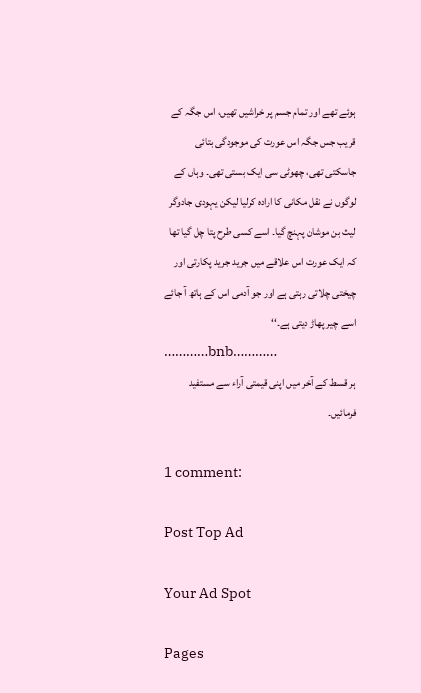ہوئے تھے اور تمام جسم پر خراشیں تھیں، اس جگہ کے قریب جس جگہ اس عورت کی موجودگی بتائی جاسکتی تھی، چھوٹی سی ایک بستی تھی۔ وہاں کے لوگوں نے نقل مکانی کا ارادہ کرلیا لیکن یہودی جادوگر لیث بن موشان پہنچ گیا۔ اسے کسی طرح پتا چل گیا تھا کہ ایک عورت اس علاقے میں جرید جرید پکارتی اور چیختی چلاتی رہتی ہے اور جو آدمی اس کے ہاتھ آ جائے اسے چیر پھاڑ دیتی ہے۔‘‘
…………bnb…………
ہر قسط کے آخر میں اپنی قیمتی آراء سے مستفید فرمائیں۔

1 comment:

Post Top Ad

Your Ad Spot

Pages